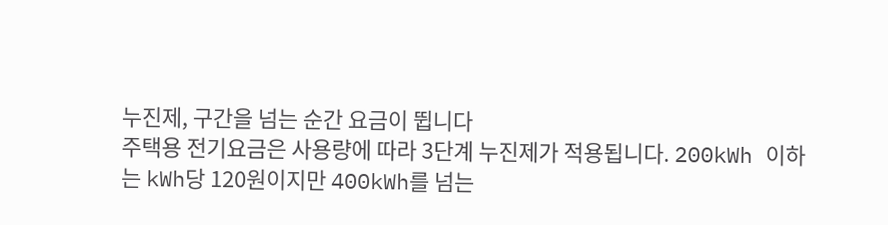누진제, 구간을 넘는 순간 요금이 뜁니다
주택용 전기요금은 사용량에 따라 3단계 누진제가 적용됩니다. 200kWh 이하는 kWh당 120원이지만 400kWh를 넘는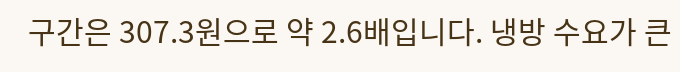구간은 307.3원으로 약 2.6배입니다. 냉방 수요가 큰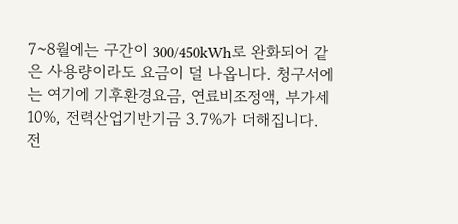7~8월에는 구간이 300/450kWh로 완화되어 같은 사용량이라도 요금이 덜 나옵니다. 청구서에는 여기에 기후환경요금, 연료비조정액, 부가세 10%, 전력산업기반기금 3.7%가 더해집니다.
전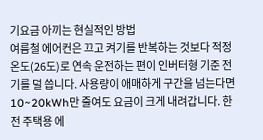기요금 아끼는 현실적인 방법
여름철 에어컨은 끄고 켜기를 반복하는 것보다 적정 온도(26도)로 연속 운전하는 편이 인버터형 기준 전기를 덜 씁니다. 사용량이 애매하게 구간을 넘는다면 10~20kWh만 줄여도 요금이 크게 내려갑니다. 한전 주택용 에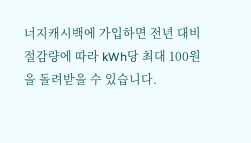너지캐시백에 가입하면 전년 대비 절감량에 따라 kWh당 최대 100원을 돌려받을 수 있습니다.